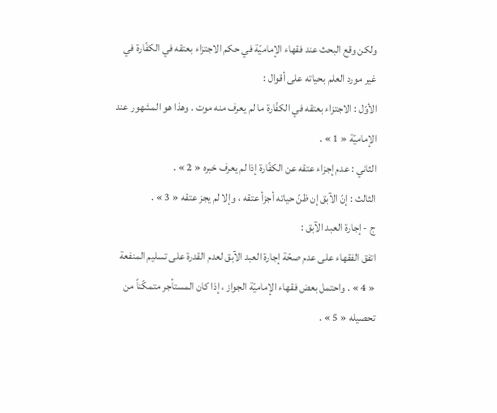ولكن وقع البحث عند فقهاء الإماميّة في حكم الاجتزاء بعتقه في الكفّارة في غير مورد العلم بحياته على أقوال :
الأوّل : الاجتزاء بعتقه في الكفّارة ما لم يعرف منه موت . وهذا هو المشهور عند الإماميّة « 1 » .
الثاني : عدم إجزاء عتقه عن الكفّارة إذا لم يعرف خبره « 2 » .
الثالث : إنّ الآبق إن ظنّ حياته أجزأ عتقه ، وإلا لم يجز عتقه « 3 » .
ج - إجارة العبد الآبق :
اتفق الفقهاء على عدم صحّة إجارة العبد الآبق لعدم القدرة على تسليم المنفعة « 4 » . واحتمل بعض فقهاء الإماميّة الجواز ، إذا كان المستأجر متمكّناً من تحصيله « 5 » .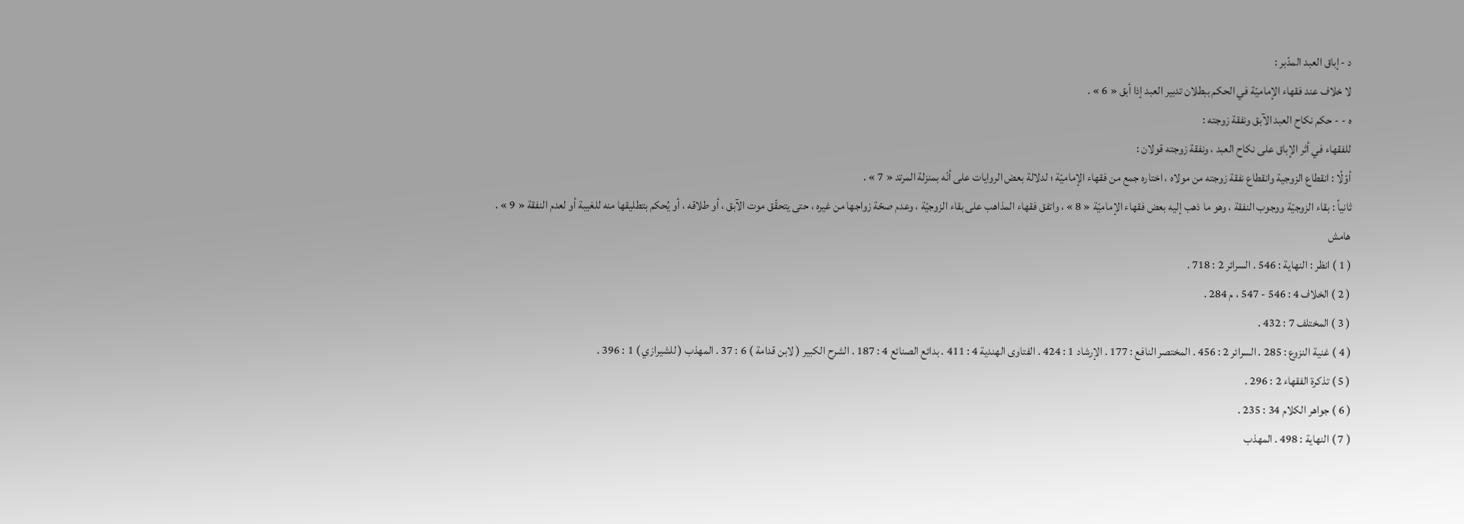د - إباق العبد المدّبر :
لا خلاف عند فقهاء الإماميّة في الحكم ببطلان تدبير العبد إذا أبق « 6 » .
ه - - حكم نكاح العبد الآبق ونفقة زوجته :
للفقهاء في أثر الإباق على نكاح العبد ، ونفقة زوجته قولان :
أوّلًا : انقطاع الزوجية وانقطاع نفقة زوجته من مولاه ، اختاره جمع من فقهاء الإماميّة ؛ لدلالة بعض الروايات على أنّه بمنزلة المرتد « 7 » .
ثانياً : بقاء الزوجيّة ووجوب النفقة ، وهو ما ذهب إليه بعض فقهاء الإماميّة « 8 » ، واتفق فقهاء المذاهب على بقاء الزوجيّة ، وعدم صحّة زواجها من غيره ، حتى يتحقّق موت الآبق ، أو طلاقه ، أو يُحكم بتطليقها منه للغيبة أو لعدم النفقة « 9 » .
هامش
( 1 ) انظر : النهاية : 546 . السرائر 2 : 718 .
( 2 ) الخلاف 4 : 546 - 547 ، م 284 .
( 3 ) المختلف 7 : 432 .
( 4 ) غنية النزوع : 285 . السرائر 2 : 456 . المختصر النافع : 177 . الإرشاد 1 : 424 . الفتاوى الهندية 4 : 411 . بدائع الصنائع 4 : 187 . الشرح الكبير ( لابن قدامة ) 6 : 37 . المهذب ( للشيرازي ) 1 : 396 .
( 5 ) تذكرة الفقهاء 2 : 296 .
( 6 ) جواهر الكلام 34 : 235 .
( 7 ) النهاية : 498 . المهذب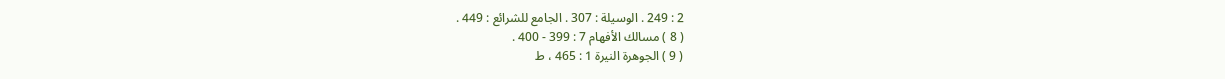2 : 249 . الوسيلة : 307 . الجامع للشرائع : 449 .
( 8 ) مسالك الأفهام 7 : 399 - 400 .
( 9 ) الجوهرة النيرة 1 : 465 ، ط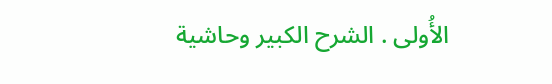الأُولى . الشرح الكبير وحاشية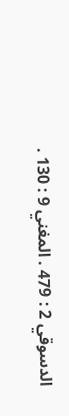الدسوقي 2 : 479 . المغني 9 : 130 .